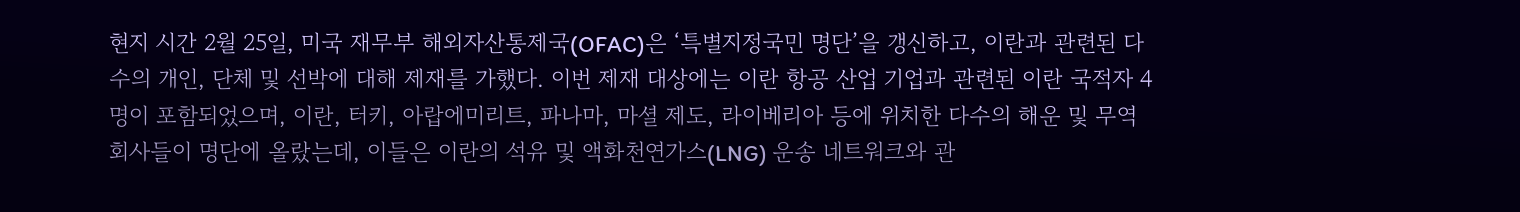현지 시간 2월 25일, 미국 재무부 해외자산통제국(OFAC)은 ‘특별지정국민 명단’을 갱신하고, 이란과 관련된 다수의 개인, 단체 및 선박에 대해 제재를 가했다. 이번 제재 대상에는 이란 항공 산업 기업과 관련된 이란 국적자 4명이 포함되었으며, 이란, 터키, 아랍에미리트, 파나마, 마셜 제도, 라이베리아 등에 위치한 다수의 해운 및 무역 회사들이 명단에 올랐는데, 이들은 이란의 석유 및 액화천연가스(LNG) 운송 네트워크와 관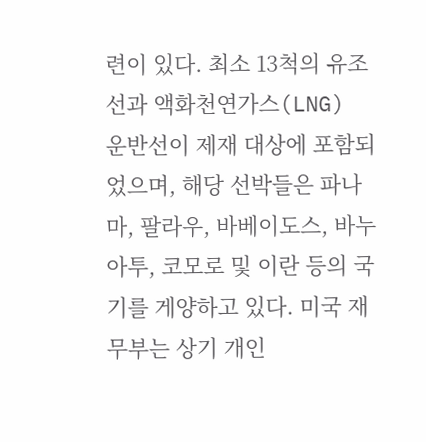련이 있다. 최소 13척의 유조선과 액화천연가스(LNG) 운반선이 제재 대상에 포함되었으며, 해당 선박들은 파나마, 팔라우, 바베이도스, 바누아투, 코모로 및 이란 등의 국기를 게양하고 있다. 미국 재무부는 상기 개인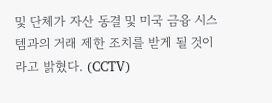및 단체가 자산 동결 및 미국 금융 시스템과의 거래 제한 조치를 받게 될 것이라고 밝혔다. (CCTV)